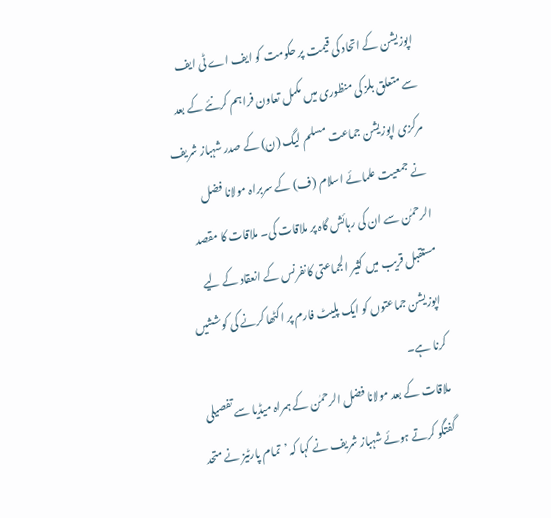اپوزیشن کے اتحاد کی قیمت پر حکومت کو ایف اے ٹی ایف سے متعلق بلز کی منظوری میں مکمل تعاون فراہم کرنئے کے بعد مرکزی اپوزیشن جماعت مسلم لیگ (ن) کے صدر شہباز شریف نے جمعیت علمائے اسلام (ف) کے سربراہ مولانا فضل الرحمٰن سے ان کی رہائش گاہ پر ملاقات کی۔ ملاقات کا مقصد مستقبل قریب میں کثیر الجماعتی کانفرنس کے انعقاد کے لیے اپوزیشن جماعتوں کو ایک پلیٹ فارم پر اکٹھا کرنے کی کوششیں کرنا ہے۔
ملاقات کے بعد مولانا فضل الرحمٰن کے ہمراہ میڈیا سے تفصیلی گفتگو کرتے ہوئے شہباز شریف نے کہا کہ ’تمام پارٹیز نے متحد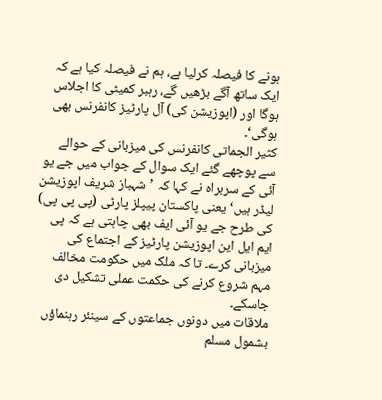ہونے کا فیصلہ کرلیا ہے، ہم نے فیصلہ کیا ہے کہ ایک ساتھ آگے بڑھیں گے، رہبر کمیٹی کا اجلاس ہوگا اور (اپوزیشن کی) آل پارٹیز کانفرنس بھی ہوگی‘۔
کثیر الجماتی کانفرنس کی میزبانی کے حوالے سے پوچھے گئے ایک سوال کے جواب میں جے یو آئی کے سربراہ نے کہا کہ ’شہباز شریف اپوزیشن لیڈر ہیں‘ یعنی پاکستان پیپلز پارٹی (پی پی پی) کی طرح جے یو آئی ایف بھی چاہتی ہے کہ پی ایم ایل این اپوزیشن پارٹیز کے اجتماع کی میزبانی کرے۔ تا کہ ملک میں حکومت مخالف مہم شروع کرنے کی حکمت عملی تشکیل دی جاسکے۔
ملاقات میں دونوں جماعتوں کے سینئر رہنماؤں بشمول مسلم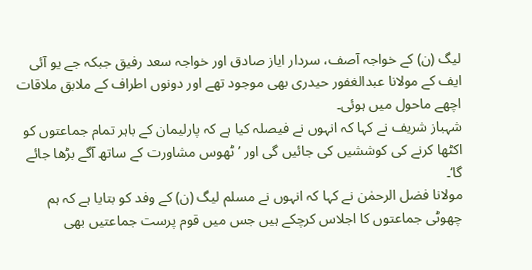لیگ (ن) کے خواجہ آصف، سردار ایاز صادق اور خواجہ سعد رفیق جبکہ جے یو آئی ایف کے مولانا عبدالغفور حیدری بھی موجود تھے اور دونوں اطراف کے ملابق ملاقات اچھے ماحول میں ہوئی۔
شہباز شریف نے کہا کہ انہوں نے فیصلہ کیا ہے کہ پارلیمان کے باہر تمام جماعتوں کو اکٹھا کرنے کی کوششیں کی جائیں گی اور ’ٹھوس مشاورت کے ساتھ آگے بڑھا جائے گا‘۔
مولانا فضل الرحمٰن نے کہا کہ انہوں نے مسلم لیگ (ن) کے وفد کو بتایا ہے کہ ہم چھوٹی جماعتوں کا اجلاس کرچکے ہیں جس میں قوم پرست جماعتیں بھی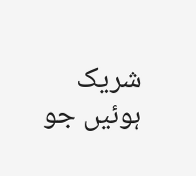شریک ہوئیں جو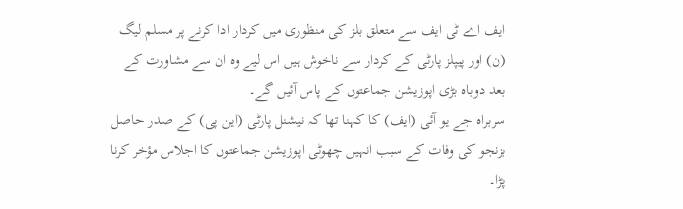ایف اے ٹی ایف سے متعلق بلز کی منظوری میں کردار ادا کرنے پر مسلم لیگ (ن) اور پیپلز پارٹی کے کردار سے ناخوش ہیں اس لیے وہ ان سے مشاورت کے بعد دوباہ بڑی اپوزیشن جماعتوں کے پاس آئیں گے۔
سربراہ جے یو آئی (ایف) کا کہنا تھا کہ نیشنل پارٹی (این پی) کے صدر حاصل بزنجو کی وفات کے سبب انہیں چھوٹی اپوزیشن جماعتوں کا اجلاس مؤخر کرنا پڑا۔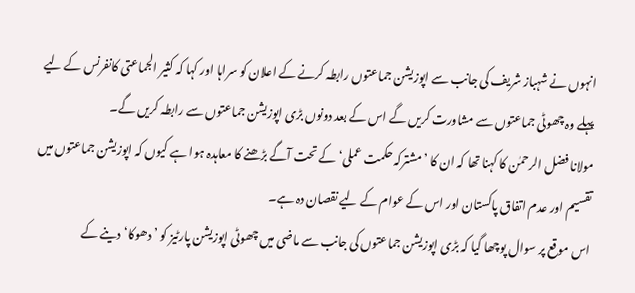انہوں نے شہباز شریف کی جانب سے اپوزیشن جماعتوں رابطہ کرنے کے اعلان کو سراہا اور کہا کہ کثیر الجماعتی کانفرنس کے لیے پہلے وہ چھوٹی جماعتوں سے مشاورت کریں گے اس کے بعد دونوں بڑی اپوزیشن جماعتوں سے رابطہ کریں گے۔
مولانا فضل الرحمٰن کا کہنا تھا کہ ان کا ’مشترکہ حکمت عملی‘ کے تحت آگے بڑھنے کا معاہدہ ہوا ہے کیوں کہ اپوزیشن جماعتوں میں تقسیم اور عدم اتفاق پاکستان اور اس کے عوام کے لیے نقصان دہ ہے۔
اس موقع پر سوال پوچھا گیا کہ بڑی اپوزیشن جماعتوں کی جانب سے ماضی میں چھوٹی اپوزیشن پارٹیز کو ’دھوکا‘ دینے کے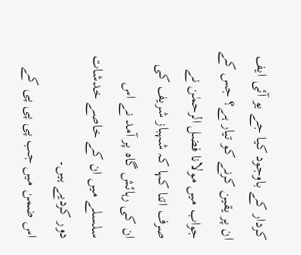کردار کے باوجود کیا جے یو آئی ایف ان پر یقین کرنے کو تیار ہے؟ جس کے جواب میں مولانا فضل الرحمٰن نے صرف اتنا کہا کہ شہباز شریف کی ان کی رہائش گاہ پر آمد نے اس سلسلے میں ان کے خاصے خدشات دور کردیے ہیں۔
اس ضمن میں جب پی پی پی کے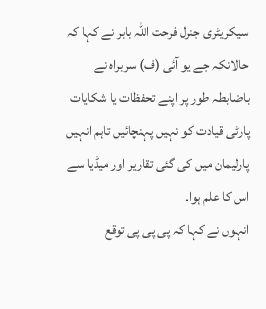سیکریٹری جنرل فرحت اللہ بابر نے کہا کہ حالانکہ جے یو آئی (ف) سربراہ نے باضابطہ طور پر اپنے تحفظات یا شکایات پارٹی قیادت کو نہیں پہنچائیں تاہم انہیں پارلیمان میں کی گئی تقاریر اور میڈیا سے اس کا علم ہوا۔
انہوں نے کہا کہ پی پی پی توقع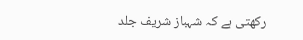رکھتی ہے کہ شہباز شریف جلد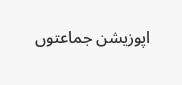اپوزیشن جماعتوں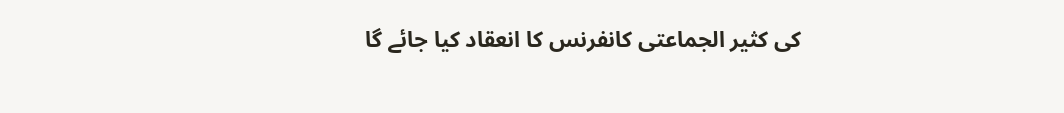کی کثیر الجماعتی کانفرنس کا انعقاد کیا جائے گا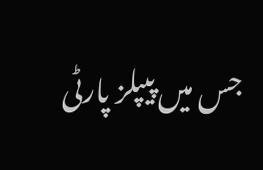جس میں پیپلز پارٹی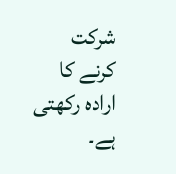شرکت کرنے کا ارادہ رکھتی ہے۔